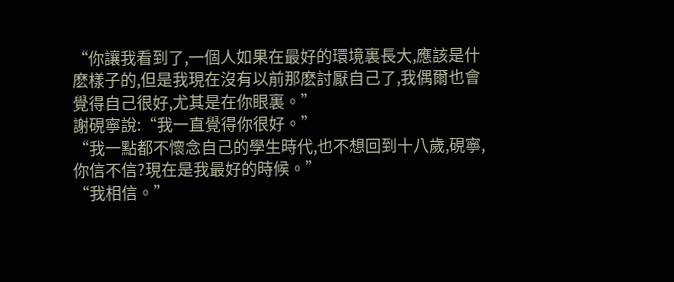“你讓我看到了,一個人如果在最好的環境裏長大,應該是什麽樣子的,但是我現在沒有以前那麽討厭自己了,我偶爾也會覺得自己很好,尤其是在你眼裏。”
謝硯寧說:“我一直覺得你很好。”
“我一點都不懷念自己的學生時代,也不想回到十八歲,硯寧,你信不信?現在是我最好的時候。”
“我相信。”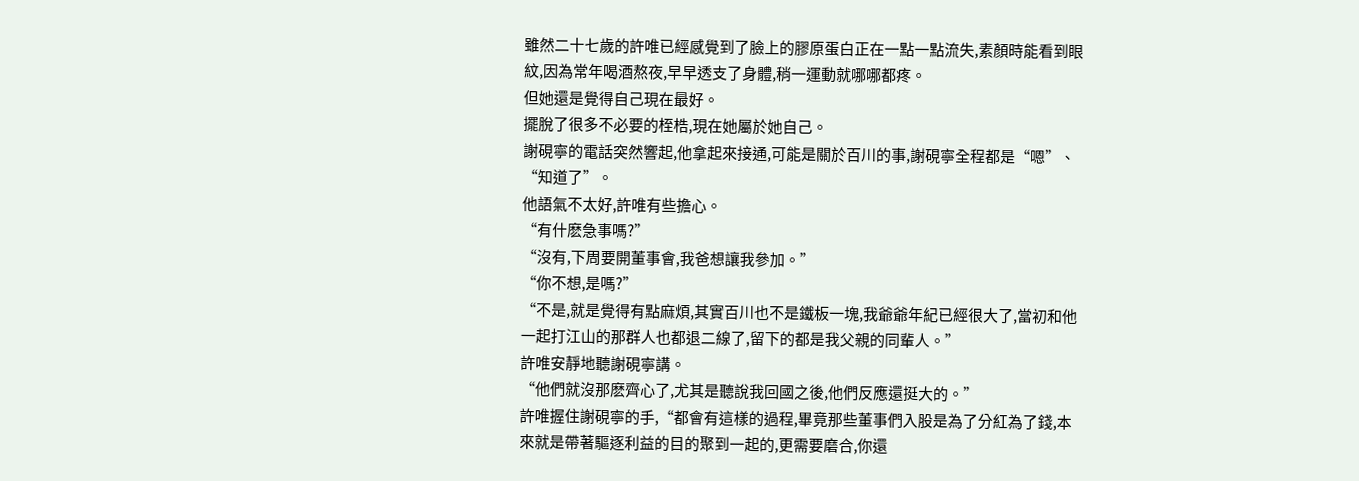雖然二十七歲的許唯已經感覺到了臉上的膠原蛋白正在一點一點流失,素顏時能看到眼紋,因為常年喝酒熬夜,早早透支了身體,稍一運動就哪哪都疼。
但她還是覺得自己現在最好。
擺脫了很多不必要的桎梏,現在她屬於她自己。
謝硯寧的電話突然響起,他拿起來接通,可能是關於百川的事,謝硯寧全程都是“嗯”、“知道了”。
他語氣不太好,許唯有些擔心。
“有什麽急事嗎?”
“沒有,下周要開董事會,我爸想讓我參加。”
“你不想,是嗎?”
“不是,就是覺得有點麻煩,其實百川也不是鐵板一塊,我爺爺年紀已經很大了,當初和他一起打江山的那群人也都退二線了,留下的都是我父親的同輩人。”
許唯安靜地聽謝硯寧講。
“他們就沒那麽齊心了,尤其是聽說我回國之後,他們反應還挺大的。”
許唯握住謝硯寧的手,“都會有這樣的過程,畢竟那些董事們入股是為了分紅為了錢,本來就是帶著驅逐利益的目的聚到一起的,更需要磨合,你還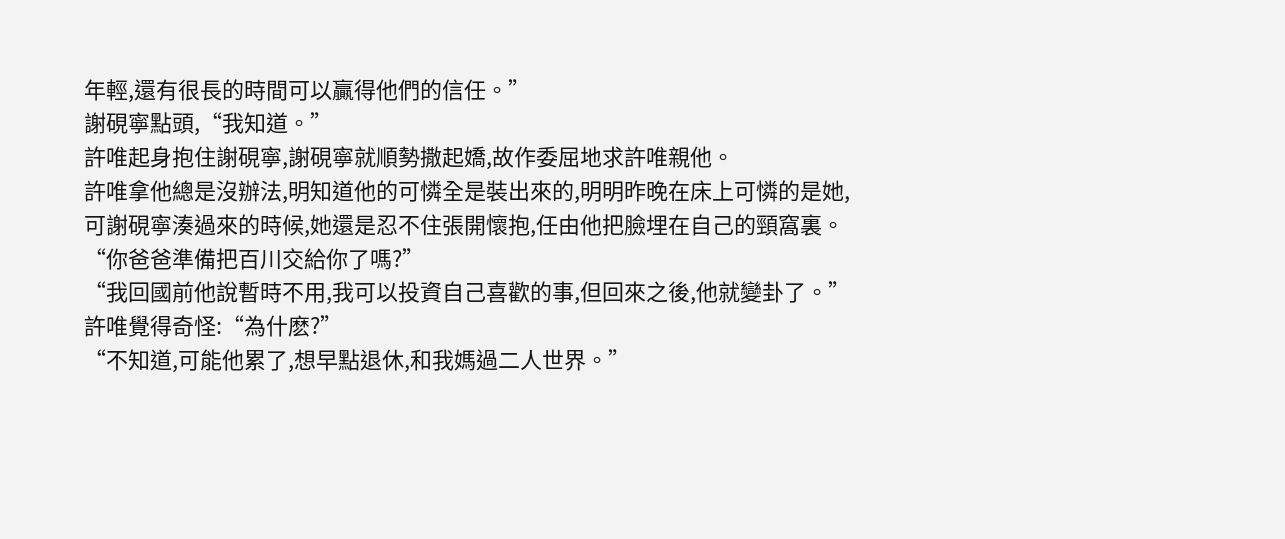年輕,還有很長的時間可以贏得他們的信任。”
謝硯寧點頭,“我知道。”
許唯起身抱住謝硯寧,謝硯寧就順勢撒起嬌,故作委屈地求許唯親他。
許唯拿他總是沒辦法,明知道他的可憐全是裝出來的,明明昨晚在床上可憐的是她,可謝硯寧湊過來的時候,她還是忍不住張開懷抱,任由他把臉埋在自己的頸窩裏。
“你爸爸準備把百川交給你了嗎?”
“我回國前他說暫時不用,我可以投資自己喜歡的事,但回來之後,他就變卦了。”
許唯覺得奇怪:“為什麽?”
“不知道,可能他累了,想早點退休,和我媽過二人世界。”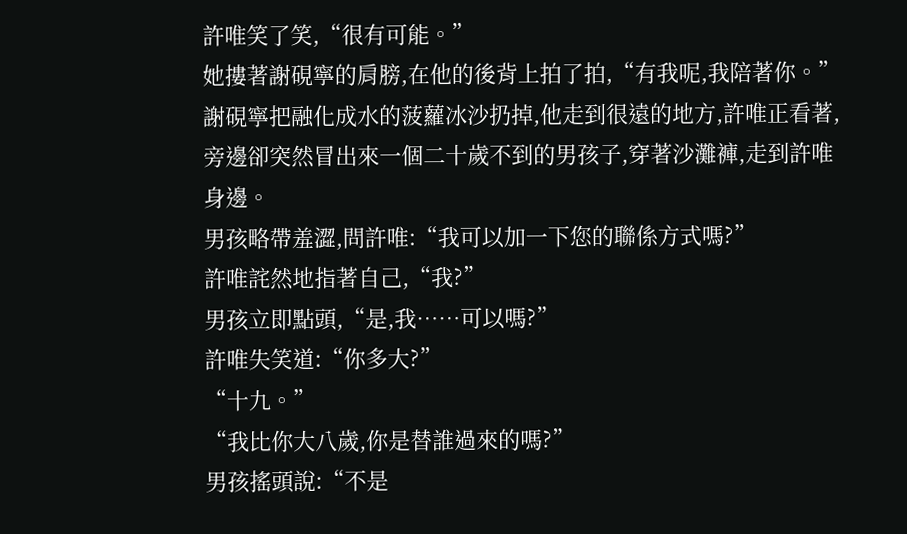許唯笑了笑,“很有可能。”
她摟著謝硯寧的肩膀,在他的後背上拍了拍,“有我呢,我陪著你。”
謝硯寧把融化成水的菠蘿冰沙扔掉,他走到很遠的地方,許唯正看著,旁邊卻突然冒出來一個二十歲不到的男孩子,穿著沙灘褲,走到許唯身邊。
男孩略帶羞澀,問許唯:“我可以加一下您的聯係方式嗎?”
許唯詫然地指著自己,“我?”
男孩立即點頭,“是,我……可以嗎?”
許唯失笑道:“你多大?”
“十九。”
“我比你大八歲,你是替誰過來的嗎?”
男孩搖頭說:“不是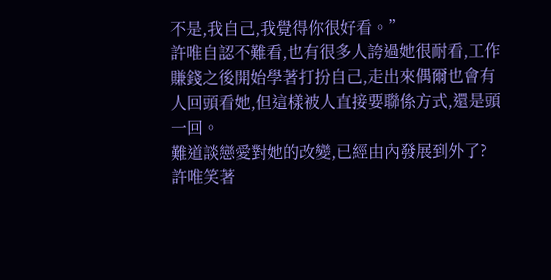不是,我自己,我覺得你很好看。”
許唯自認不難看,也有很多人誇過她很耐看,工作賺錢之後開始學著打扮自己,走出來偶爾也會有人回頭看她,但這樣被人直接要聯係方式,還是頭一回。
難道談戀愛對她的改變,已經由內發展到外了?
許唯笑著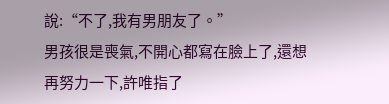說:“不了,我有男朋友了。”
男孩很是喪氣,不開心都寫在臉上了,還想再努力一下,許唯指了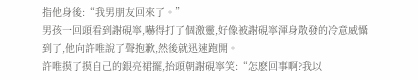指他身後:“我男朋友回來了。”
男孩一回頭看到謝硯寧,嚇得打了個激靈,好像被謝硯寧渾身散發的冷意威懾到了,他向許唯說了聲抱歉,然後就迅速跑開。
許唯摸了摸自己的銀亮裙擺,抬頭朝謝硯寧笑:“怎麽回事啊?我以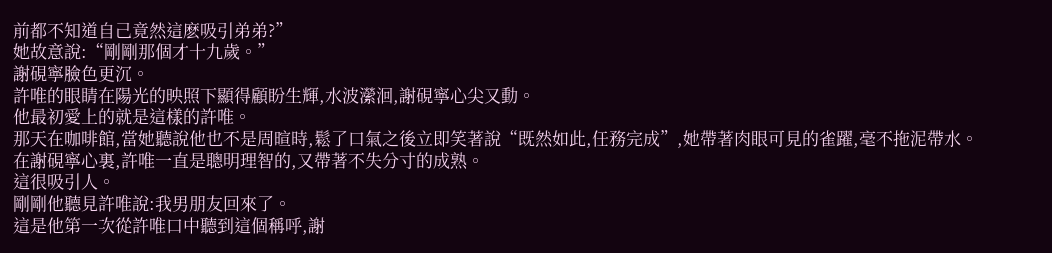前都不知道自己竟然這麽吸引弟弟?”
她故意說:“剛剛那個才十九歲。”
謝硯寧臉色更沉。
許唯的眼睛在陽光的映照下顯得顧盼生輝,水波瀠洄,謝硯寧心尖又動。
他最初愛上的就是這樣的許唯。
那天在咖啡館,當她聽說他也不是周暄時,鬆了口氣之後立即笑著說“既然如此,任務完成”,她帶著肉眼可見的雀躍,毫不拖泥帶水。
在謝硯寧心裏,許唯一直是聰明理智的,又帶著不失分寸的成熟。
這很吸引人。
剛剛他聽見許唯說:我男朋友回來了。
這是他第一次從許唯口中聽到這個稱呼,謝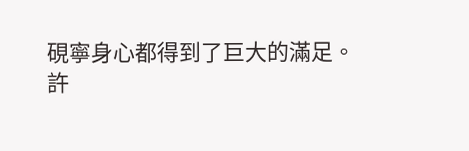硯寧身心都得到了巨大的滿足。
許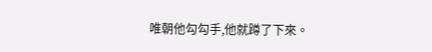唯朝他勾勾手,他就蹲了下來。